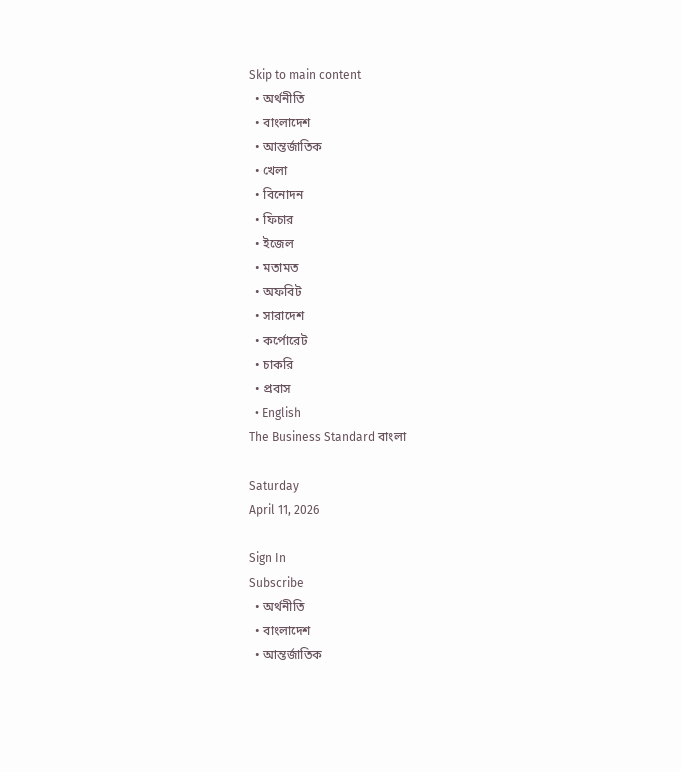Skip to main content
  • অর্থনীতি
  • বাংলাদেশ
  • আন্তর্জাতিক
  • খেলা
  • বিনোদন
  • ফিচার
  • ইজেল
  • মতামত
  • অফবিট
  • সারাদেশ
  • কর্পোরেট
  • চাকরি
  • প্রবাস
  • English
The Business Standard বাংলা

Saturday
April 11, 2026

Sign In
Subscribe
  • অর্থনীতি
  • বাংলাদেশ
  • আন্তর্জাতিক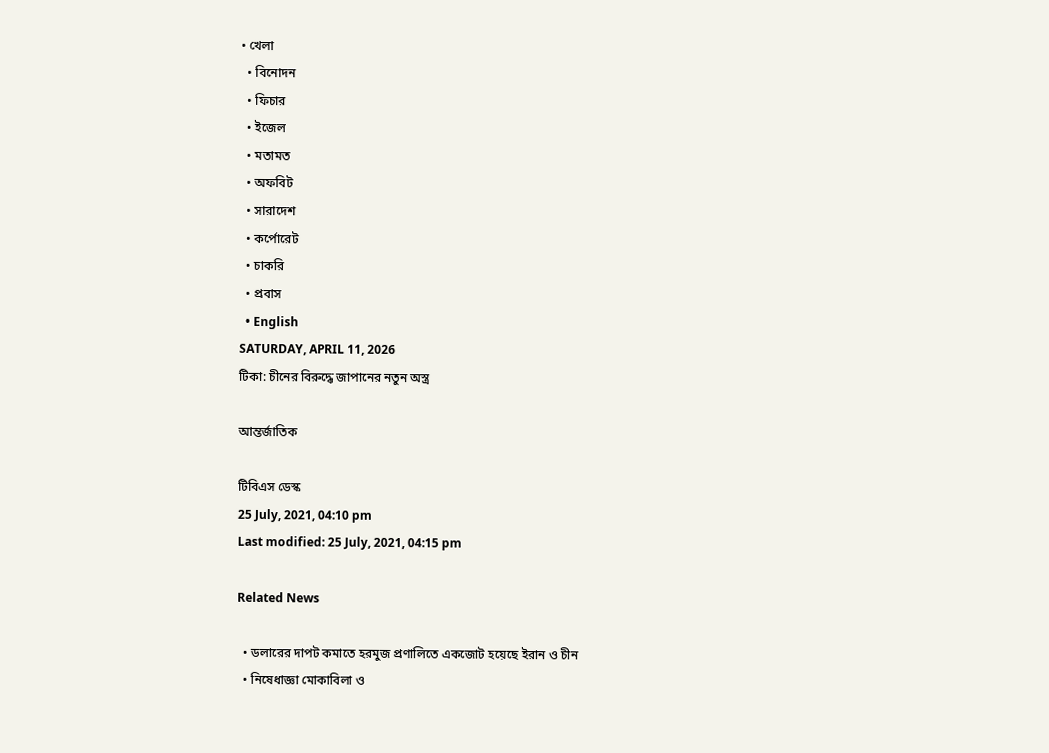• খেলা
  • বিনোদন
  • ফিচার
  • ইজেল
  • মতামত
  • অফবিট
  • সারাদেশ
  • কর্পোরেট
  • চাকরি
  • প্রবাস
  • English
SATURDAY, APRIL 11, 2026
টিকা: চীনের বিরুদ্ধে জাপানের নতুন অস্ত্র

আন্তর্জাতিক

টিবিএস ডেস্ক
25 July, 2021, 04:10 pm
Last modified: 25 July, 2021, 04:15 pm

Related News

  • ডলারের দাপট কমাতে হরমুজ প্রণালিতে একজোট হয়েছে ইরান ও চীন
  • নিষেধাজ্ঞা মোকাবিলা ও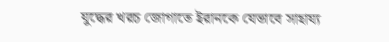যুদ্ধের খরচ জোগাতে ইরানকে যেভাবে সাহায্য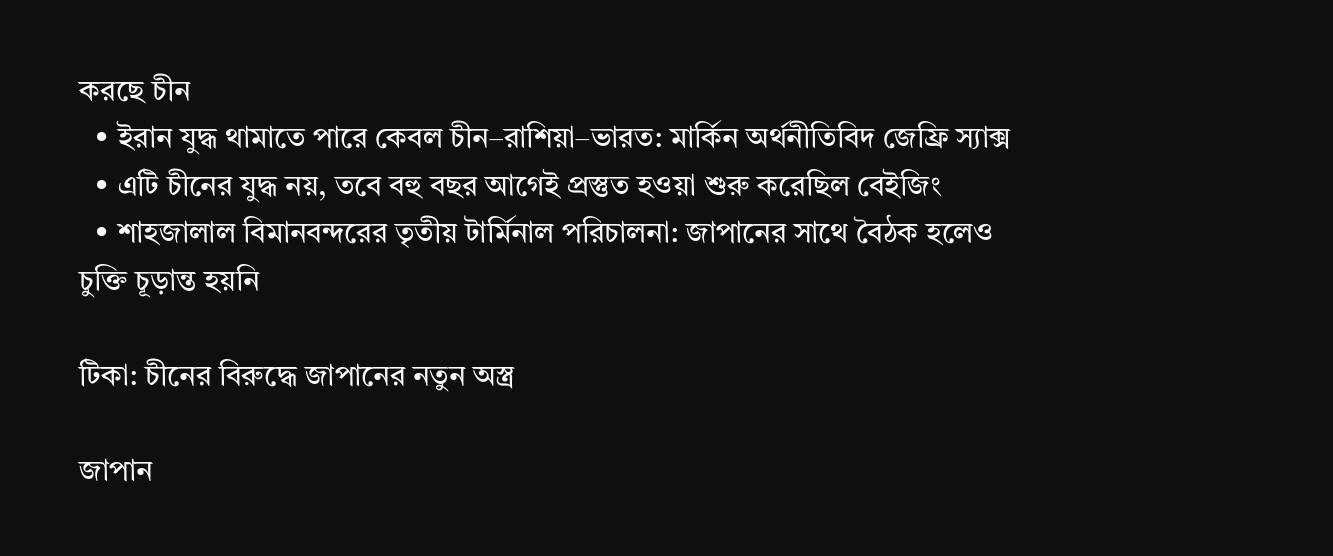করছে চীন
  • ইরান যুদ্ধ থামাতে পারে কেবল চীন–রাশিয়া–ভারত: মার্কিন অর্থনীতিবিদ জেফ্রি স্যাক্স
  • এটি চীনের যুদ্ধ নয়, তবে বহু বছর আগেই প্রস্তুত হওয়া শুরু করেছিল বেইজিং
  • শাহজালাল বিমানবন্দরের তৃতীয় টার্মিনাল পরিচালনা: জাপানের সাথে বৈঠক হলেও চুক্তি চূড়ান্ত হয়নি

টিকা: চীনের বিরুদ্ধে জাপানের নতুন অস্ত্র

জাপান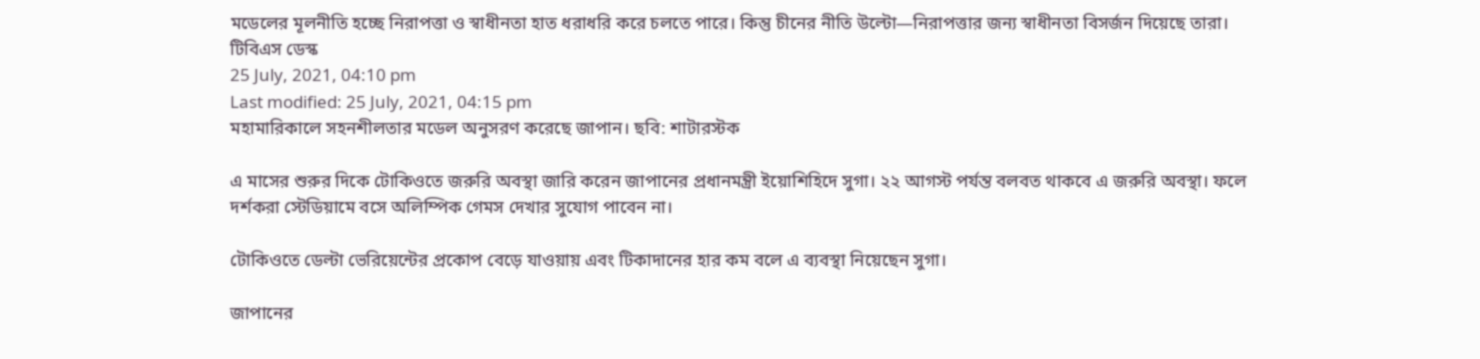মডেলের মূলনীতি হচ্ছে নিরাপত্তা ও স্বাধীনতা হাত ধরাধরি করে চলতে পারে। কিন্তু চীনের নীতি উল্টো—নিরাপত্তার জন্য স্বাধীনতা বিসর্জন দিয়েছে তারা।
টিবিএস ডেস্ক
25 July, 2021, 04:10 pm
Last modified: 25 July, 2021, 04:15 pm
মহামারিকালে সহনশীলতার মডেল অনুসরণ করেছে জাপান। ছবি: শাটারস্টক

এ মাসের শুরুর দিকে টোকিওতে জরুরি অবস্থা জারি করেন জাপানের প্রধানমন্ত্রী ইয়োশিহিদে সুগা। ২২ আগস্ট পর্যন্ত বলবত থাকবে এ জরুরি অবস্থা। ফলে দর্শকরা স্টেডিয়ামে বসে অলিম্পিক গেমস দেখার সুযোগ পাবেন না।

টোকিওতে ডেল্টা ভেরিয়েন্টের প্রকোপ বেড়ে যাওয়ায় এবং টিকাদানের হার কম বলে এ ব্যবস্থা নিয়েছেন সুগা।

জাপানের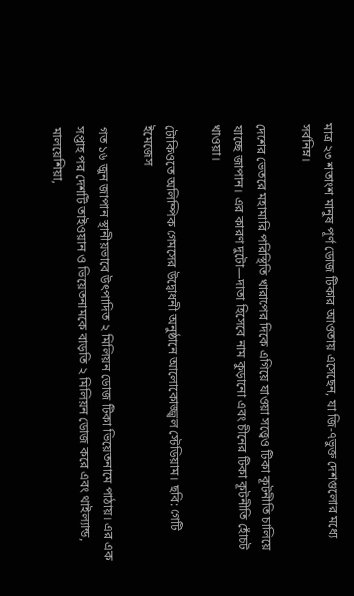মাত্র ২৩ শতাংশ মানুষ পূর্ণ ডোজ টিকার আওতায় এসেছেন, যা জি-৭ভুক্ত দেশগুলোর মধ্যে সর্বনিম্ন।

দেশের ভেতরে মহামারি পরিস্থিতি খারাপের দিকে এগিয়ে যাওয়া সত্ত্বেও টিকা কূটনীতি চালিয়ে যাচ্ছে জাপান। এর কারণ দুটো—দাতা হিসেবে নাম কুড়ানো এবং চীনের টিকা কূটনীতি হোঁচট খাওয়া।

টোকিওতে অলিম্পিক গেমসের উদ্বোধনী অনুষ্ঠানে আলোকোজ্জ্বল স্টেডিয়াম। ছবি: গেটি ইমেজেস

গত ১৬ জুন জাপান স্থানীয়ভাবে উৎপাদিত ২ মিলিয়ন ডোজ টিকা ভিয়েতনামে পাঠায়। এর এক সপ্তাহ পর দেশটি তাইওয়ান ও ভিয়েতনামকে বাড়তি ২ মিলিয়ন ডোজ করে এবং থাইল্যান্ড, মালয়েশিয়া,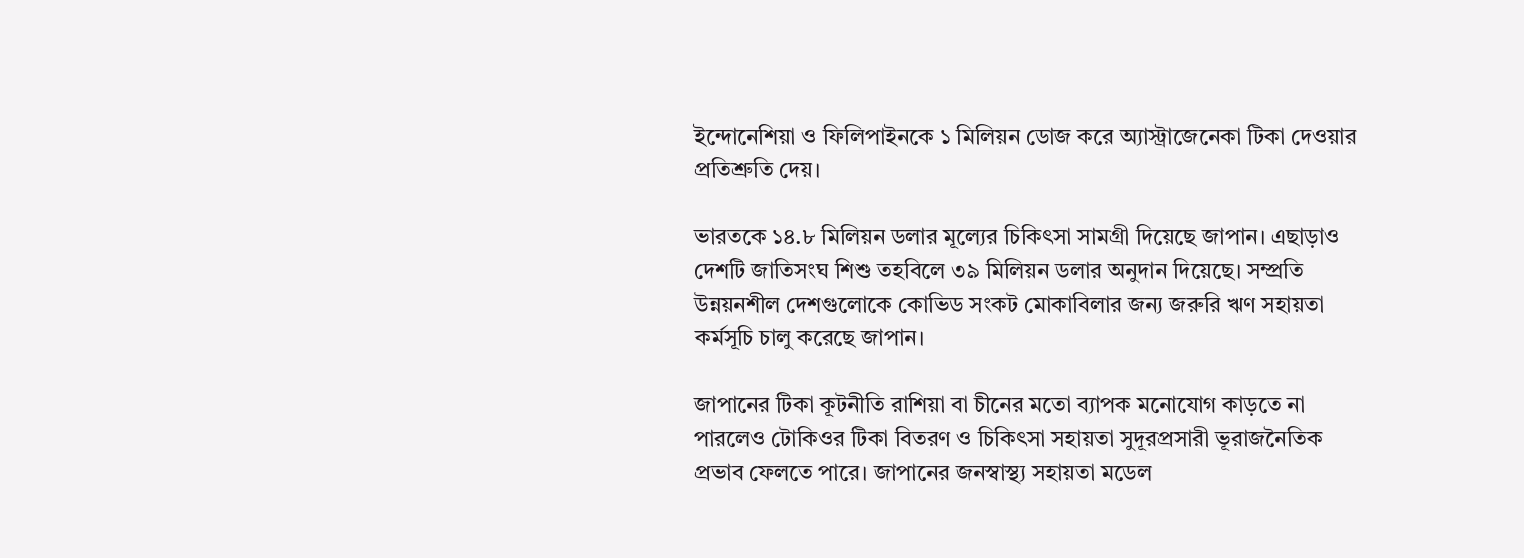ইন্দোনেশিয়া ও ফিলিপাইনকে ১ মিলিয়ন ডোজ করে অ্যাস্ট্রাজেনেকা টিকা দেওয়ার প্রতিশ্রুতি দেয়।

ভারতকে ১৪.৮ মিলিয়ন ডলার মূল্যের চিকিৎসা সামগ্রী দিয়েছে জাপান। এছাড়াও দেশটি জাতিসংঘ শিশু তহবিলে ৩৯ মিলিয়ন ডলার অনুদান দিয়েছে। সম্প্রতি উন্নয়নশীল দেশগুলোকে কোভিড সংকট মোকাবিলার জন্য জরুরি ঋণ সহায়তা কর্মসূচি চালু করেছে জাপান।

জাপানের টিকা কূটনীতি রাশিয়া বা চীনের মতো ব্যাপক মনোযোগ কাড়তে না পারলেও টোকিওর টিকা বিতরণ ও চিকিৎসা সহায়তা সুদূরপ্রসারী ভূরাজনৈতিক প্রভাব ফেলতে পারে। জাপানের জনস্বাস্থ্য সহায়তা মডেল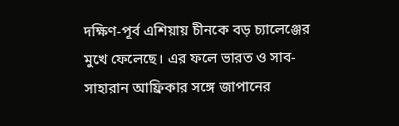দক্ষিণ-পূর্ব এশিয়ায় চীনকে বড় চ্যালেঞ্জের মুখে ফেলেছে। এর ফলে ভারত ও সাব-সাহারান আফ্রিকার সঙ্গে জাপানের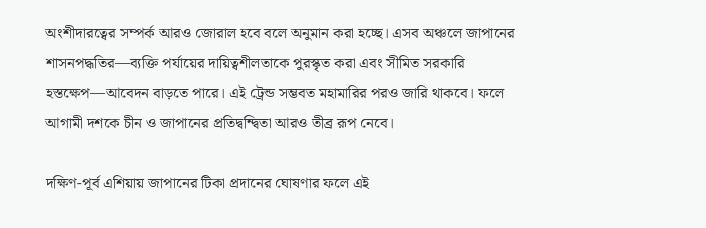অংশীদারত্বের সম্পর্ক আরও জোরাল হবে বলে অনুমান করা হচ্ছে। এসব অঞ্চলে জাপানের শাসনপদ্ধতির—ব্যক্তি পর্যায়ের দায়িত্বশীলতাকে পুরস্কৃত করা এবং সীমিত সরকারি হস্তক্ষেপ—আবেদন বাড়তে পারে। এই ট্রেন্ড সম্ভবত মহামারির পরও জারি থাকবে। ফলে আগামী দশকে চীন ও জাপানের প্রতিদ্বন্দ্বিতা আরও তীব্র রূপ নেবে।

দক্ষিণ-পূর্ব এশিয়ায় জাপানের টিকা প্রদানের ঘোষণার ফলে এই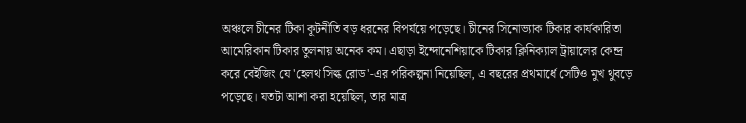অঞ্চলে চীনের টিকা কূটনীতি বড় ধরনের বিপর্যয়ে পড়েছে। চীনের সিনোভ্যাক টিকার কার্যকারিতা আমেরিকান টিকার তুলনায় অনেক কম। এছাড়া ইন্দোনেশিয়াকে টিকার ক্লিনিক্যাল ট্রায়ালের কেন্দ্র করে বেইজিং যে 'হেলথ সিল্ক রোড'-এর পরিকল্পনা নিয়েছিল, এ বছরের প্রথমার্ধে সেটিও মুখ থুবড়ে পড়েছে। যতটা আশা করা হয়েছিল, তার মাত্র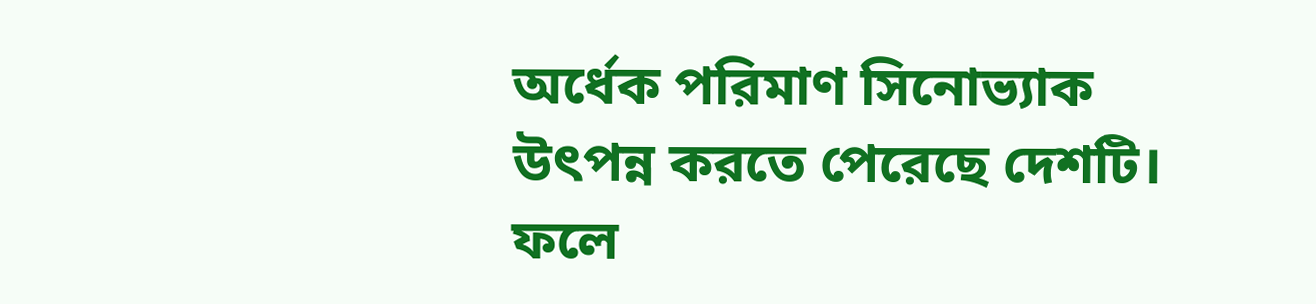অর্ধেক পরিমাণ সিনোভ্যাক উৎপন্ন করতে পেরেছে দেশটি। ফলে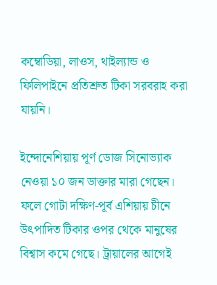কম্বোডিয়া, লাওস, থাইল্যান্ড ও ফিলিপাইনে প্রতিশ্রুত টিকা সরবরাহ করা যায়নি।

ইন্দোনেশিয়ায় পূর্ণ ডোজ সিনোভ্যাক নেওয়া ১০ জন ডাক্তার মারা গেছেন। ফলে গোটা দক্ষিণ-পূর্ব এশিয়ায় চীনে উৎপাদিত টিকার ওপর থেকে মানুষের বিশ্বাস কমে গেছে। ট্রায়ালের আগেই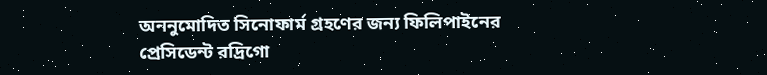অননুমোদিত সিনোফার্ম গ্রহণের জন্য ফিলিপাইনের প্রেসিডেন্ট রদ্রিগো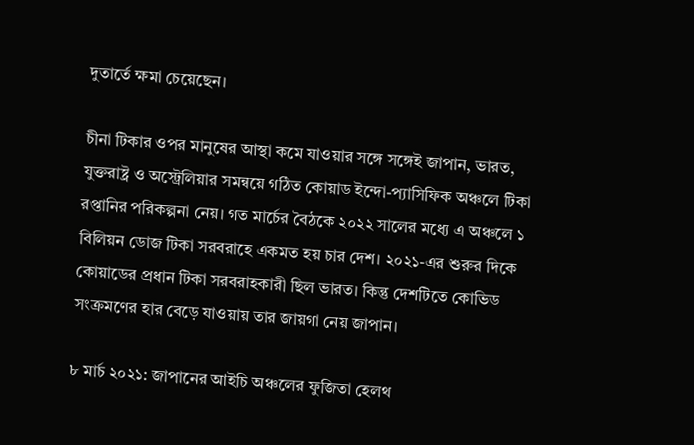দুতার্তে ক্ষমা চেয়েছেন।

চীনা টিকার ওপর মানুষের আস্থা কমে যাওয়ার সঙ্গে সঙ্গেই জাপান, ভারত, যুক্তরাষ্ট্র ও অস্ট্রেলিয়ার সমন্বয়ে গঠিত কোয়াড ইন্দো-প্যাসিফিক অঞ্চলে টিকা রপ্তানির পরিকল্পনা নেয়। গত মার্চের বৈঠকে ২০২২ সালের মধ্যে এ অঞ্চলে ১ বিলিয়ন ডোজ টিকা সরবরাহে একমত হয় চার দেশ। ২০২১-এর শুরুর দিকে কোয়াডের প্রধান টিকা সরবরাহকারী ছিল ভারত। কিন্তু দেশটিতে কোভিড সংক্রমণের হার বেড়ে যাওয়ায় তার জায়গা নেয় জাপান।

৮ মার্চ ২০২১: জাপানের আইচি অঞ্চলের ফুজিতা হেলথ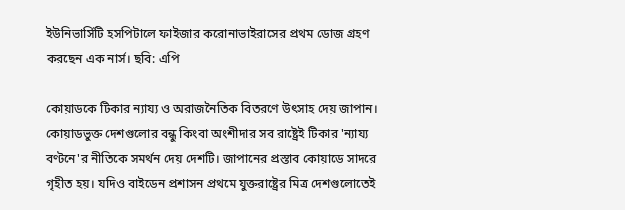ইউনিভার্সিটি হসপিটালে ফাইজার করোনাভাইরাসের প্রথম ডোজ গ্রহণ করছেন এক নার্স। ছবি: এপি

কোয়াডকে টিকার ন্যায্য ও অরাজনৈতিক বিতরণে উৎসাহ দেয় জাপান। কোয়াডভুক্ত দেশগুলোর বন্ধু কিংবা অংশীদার সব রাষ্ট্রেই টিকার 'ন্যায্য বণ্টনে'র নীতিকে সমর্থন দেয় দেশটি। জাপানের প্রস্তাব কোয়াডে সাদরে গৃহীত হয়। যদিও বাইডেন প্রশাসন প্রথমে যুক্তরাষ্ট্রের মিত্র দেশগুলোতেই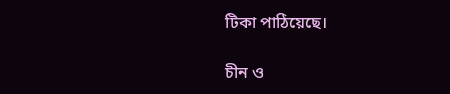টিকা পাঠিয়েছে।

চীন ও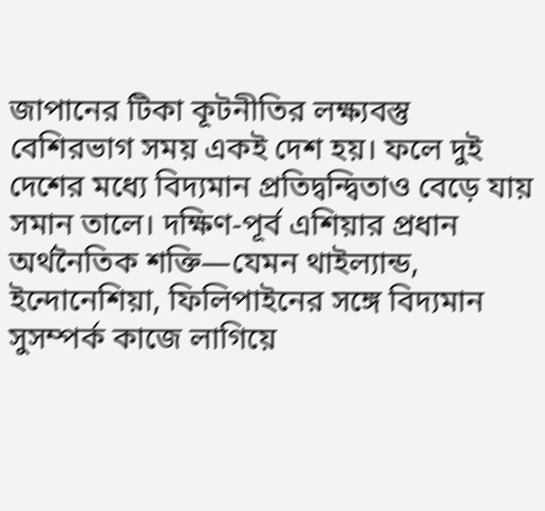জাপানের টিকা কূটনীতির লক্ষ্যবস্তু বেশিরভাগ সময় একই দেশ হয়। ফলে দুই দেশের মধ্যে বিদ্যমান প্রতিদ্বন্দ্বিতাও বেড়ে যায় সমান তালে। দক্ষিণ-পূর্ব এশিয়ার প্রধান অর্থনৈতিক শক্তি—যেমন থাইল্যান্ড, ইন্দোনেশিয়া, ফিলিপাইনের সঙ্গে বিদ্যমান সুসম্পর্ক কাজে লাগিয়ে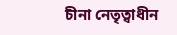চীনা নেতৃত্বাধীন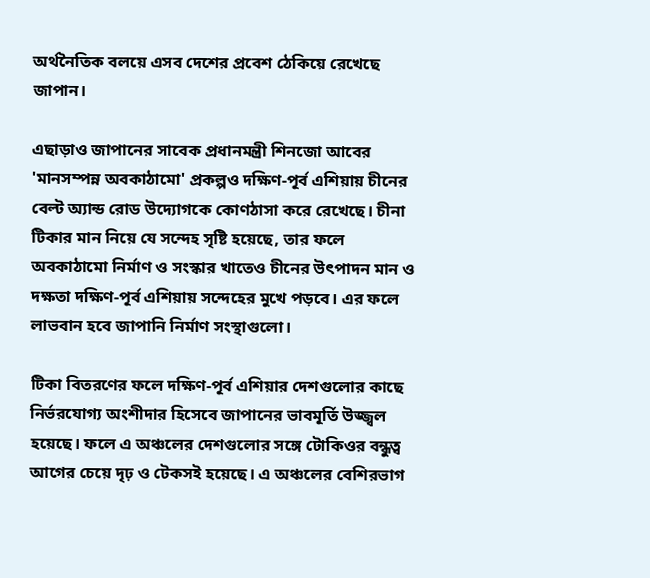অর্থনৈতিক বলয়ে এসব দেশের প্রবেশ ঠেকিয়ে রেখেছে জাপান।

এছাড়াও জাপানের সাবেক প্রধানমন্ত্রী শিনজো আবের 'মানসম্পন্ন অবকাঠামো' প্রকল্পও দক্ষিণ-পূর্ব এশিয়ায় চীনের বেল্ট অ্যান্ড রোড উদ্যোগকে কোণঠাসা করে রেখেছে। চীনা টিকার মান নিয়ে যে সন্দেহ সৃষ্টি হয়েছে, তার ফলে অবকাঠামো নির্মাণ ও সংস্কার খাতেও চীনের উৎপাদন মান ও দক্ষতা দক্ষিণ-পূর্ব এশিয়ায় সন্দেহের মুখে পড়বে। এর ফলে লাভবান হবে জাপানি নির্মাণ সংস্থাগুলো।

টিকা বিতরণের ফলে দক্ষিণ-পূর্ব এশিয়ার দেশগুলোর কাছে নির্ভরযোগ্য অংশীদার হিসেবে জাপানের ভাবমূর্তি উজ্জ্বল হয়েছে। ফলে এ অঞ্চলের দেশগুলোর সঙ্গে টোকিওর বন্ধুত্ব আগের চেয়ে দৃঢ় ও টেকসই হয়েছে। এ অঞ্চলের বেশিরভাগ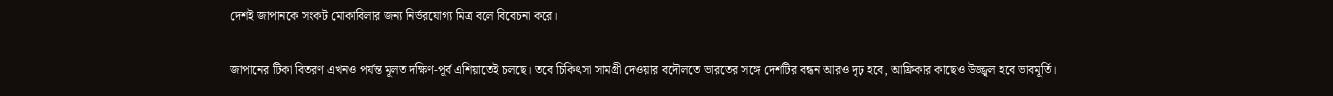দেশই জাপানকে সংকট মোকাবিলার জন্য নির্ভরযোগ্য মিত্র বলে বিবেচনা করে।

জাপানের টিকা বিতরণ এখনও পর্যন্ত মূলত দক্ষিণ-পূর্ব এশিয়াতেই চলছে। তবে চিকিৎসা সামগ্রী দেওয়ার বদৌলতে ভারতের সঙ্গে দেশটির বন্ধন আরও দৃঢ় হবে, আফ্রিকার কাছেও উজ্জ্বল হবে ভাবমূর্তি।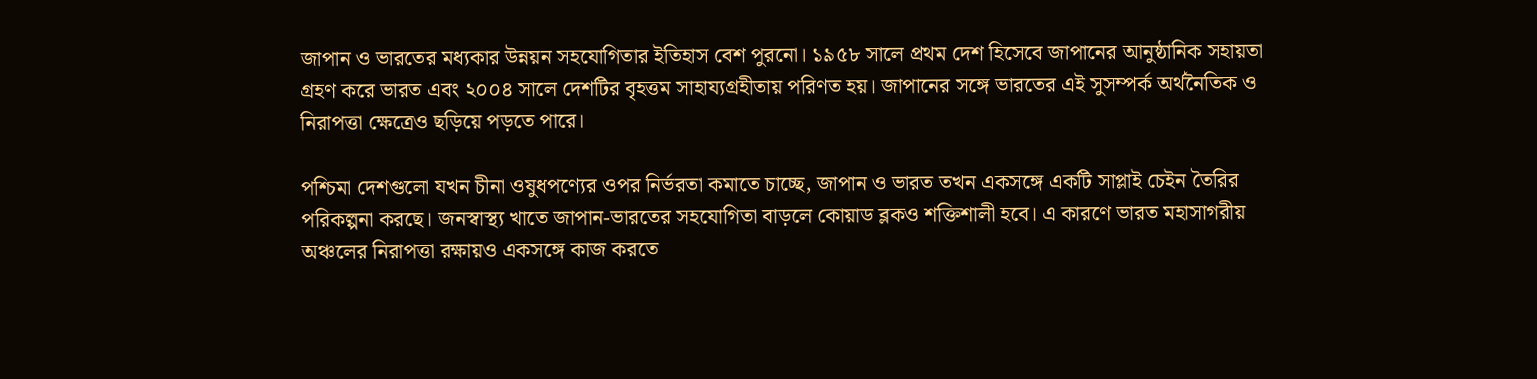জাপান ও ভারতের মধ্যকার উন্নয়ন সহযোগিতার ইতিহাস বেশ পুরনো। ১৯৫৮ সালে প্রথম দেশ হিসেবে জাপানের আনুষ্ঠানিক সহায়তা গ্রহণ করে ভারত এবং ২০০৪ সালে দেশটির বৃহত্তম সাহায্যগ্রহীতায় পরিণত হয়। জাপানের সঙ্গে ভারতের এই সুসম্পর্ক অর্থনৈতিক ও নিরাপত্তা ক্ষেত্রেও ছড়িয়ে পড়তে পারে।

পশ্চিমা দেশগুলো যখন চীনা ওষুধপণ্যের ওপর নির্ভরতা কমাতে চাচ্ছে, জাপান ও ভারত তখন একসঙ্গে একটি সাপ্লাই চেইন তৈরির পরিকল্পনা করছে। জনস্বাস্থ্য খাতে জাপান-ভারতের সহযোগিতা বাড়লে কোয়াড ব্লকও শক্তিশালী হবে। এ কারণে ভারত মহাসাগরীয় অঞ্চলের নিরাপত্তা রক্ষায়ও একসঙ্গে কাজ করতে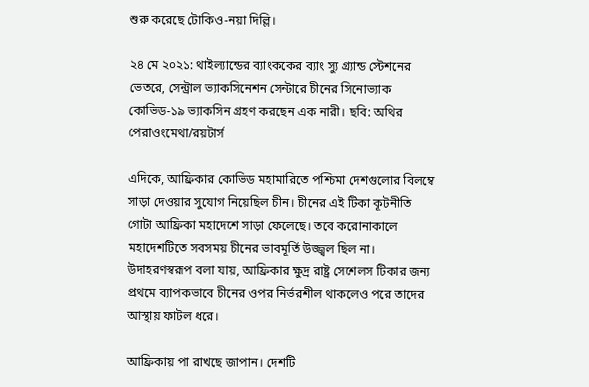শুরু করেছে টোকিও-নয়া দিল্লি।

২৪ মে ২০২১: থাইল্যান্ডের ব্যাংককের ব্যাং স্যু গ্র্যান্ড স্টেশনের ভেতরে, সেন্ট্রাল ভ্যাকসিনেশন সেন্টারে চীনের সিনোভ্যাক কোভিড-১৯ ভ্যাকসিন গ্রহণ করছেন এক নারী। ছবি: অথির পেরাওংমেথা/রয়টার্স

এদিকে, আফ্রিকার কোভিড মহামারিতে পশ্চিমা দেশগুলোর বিলম্বে সাড়া দেওয়ার সুযোগ নিয়েছিল চীন। চীনের এই টিকা কূটনীতি গোটা আফ্রিকা মহাদেশে সাড়া ফেলেছে। তবে করোনাকালে মহাদেশটিতে সবসময় চীনের ভাবমূর্তি উজ্জ্বল ছিল না। উদাহরণস্বরূপ বলা যায়, আফ্রিকার ক্ষুদ্র রাষ্ট্র সেশেলস টিকার জন্য প্রথমে ব্যাপকভাবে চীনের ওপর নির্ভরশীল থাকলেও পরে তাদের আস্থায় ফাটল ধরে।

আফ্রিকায় পা রাখছে জাপান। দেশটি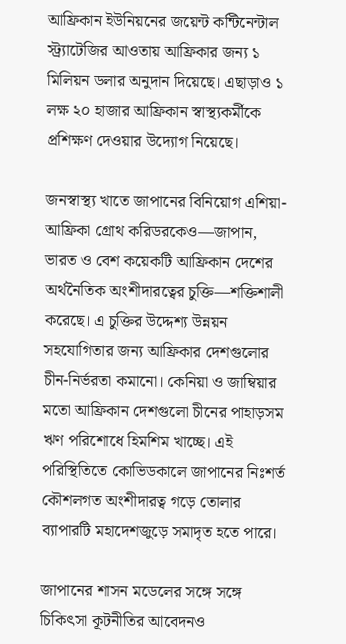আফ্রিকান ইউনিয়নের জয়েন্ট কন্টিনেন্টাল স্ট্র্যাটেজির আওতায় আফ্রিকার জন্য ১ মিলিয়ন ডলার অনুদান দিয়েছে। এছাড়াও ১ লক্ষ ২০ হাজার আফ্রিকান স্বাস্থ্যকর্মীকে প্রশিক্ষণ দেওয়ার উদ্যোগ নিয়েছে।

জনস্বাস্থ্য খাতে জাপানের বিনিয়োগ এশিয়া-আফ্রিকা গ্রোথ করিডরকেও—জাপান, ভারত ও বেশ কয়েকটি আফ্রিকান দেশের অর্থনৈতিক অংশীদারত্বের চুক্তি—শক্তিশালী করেছে। এ চুক্তির উদ্দেশ্য উন্নয়ন সহযোগিতার জন্য আফ্রিকার দেশগুলোর চীন-নির্ভরতা কমানো। কেনিয়া ও জাম্বিয়ার মতো আফ্রিকান দেশগুলো চীনের পাহাড়সম ঋণ পরিশোধে হিমশিম খাচ্ছে। এই পরিস্থিতিতে কোভিডকালে জাপানের নিঃশর্ত কৌশলগত অংশীদারত্ব গড়ে তোলার ব্যাপারটি মহাদেশজুড়ে সমাদৃত হতে পারে।

জাপানের শাসন মডেলের সঙ্গে সঙ্গে চিকিৎসা কূটনীতির আবেদনও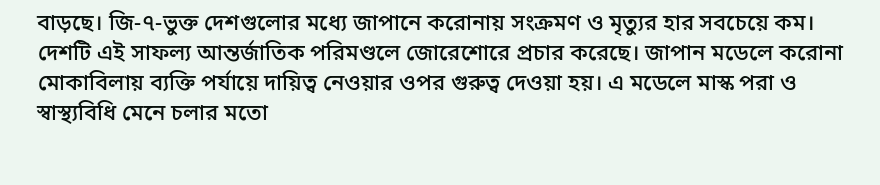বাড়ছে। জি-৭-ভুক্ত দেশগুলোর মধ্যে জাপানে করোনায় সংক্রমণ ও মৃত্যুর হার সবচেয়ে কম। দেশটি এই সাফল্য আন্তর্জাতিক পরিমণ্ডলে জোরেশোরে প্রচার করেছে। জাপান মডেলে করোনা মোকাবিলায় ব্যক্তি পর্যায়ে দায়িত্ব নেওয়ার ওপর গুরুত্ব দেওয়া হয়। এ মডেলে মাস্ক পরা ও স্বাস্থ্যবিধি মেনে চলার মতো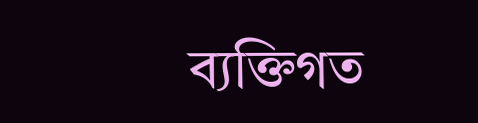ব্যক্তিগত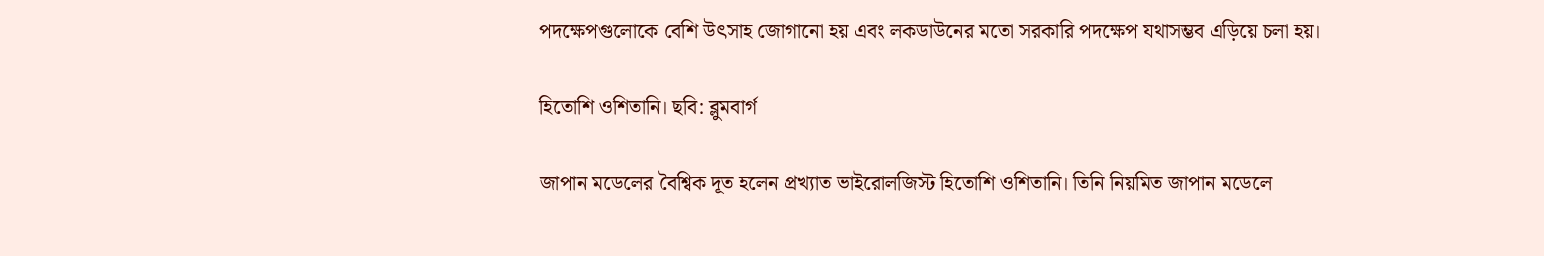পদক্ষেপগুলোকে বেশি উৎসাহ জোগানো হয় এবং লকডাউনের মতো সরকারি পদক্ষেপ যথাসম্ভব এড়িয়ে চলা হয়।

হিতোশি ওশিতানি। ছবি: ব্লুমবার্গ

জাপান মডেলের বৈশ্বিক দূত হলেন প্রখ্যাত ভাইরোলজিস্ট হিতোশি ওশিতানি। তিনি নিয়মিত জাপান মডেলে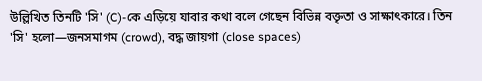উল্লিখিত তিনটি 'সি' (C)-কে এড়িয়ে যাবার কথা বলে গেছেন বিভিন্ন বক্তৃতা ও সাক্ষাৎকারে। তিন 'সি' হলো—জনসমাগম (crowd), বদ্ধ জায়গা (close spaces)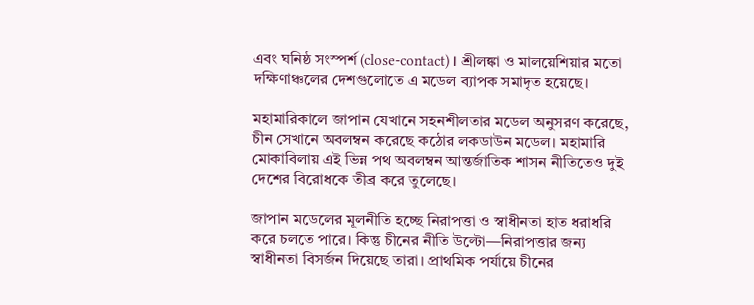এবং ঘনিষ্ঠ সংস্পর্শ (close-contact)। শ্রীলঙ্কা ও মালয়েশিয়ার মতো দক্ষিণাঞ্চলের দেশগুলোতে এ মডেল ব্যাপক সমাদৃত হয়েছে।

মহামারিকালে জাপান যেখানে সহনশীলতার মডেল অনুসরণ করেছে, চীন সেখানে অবলম্বন করেছে কঠোর লকডাউন মডেল। মহামারি মোকাবিলায় এই ভিন্ন পথ অবলম্বন আন্তর্জাতিক শাসন নীতিতেও দুই দেশের বিরোধকে তীব্র করে তুলেছে।

জাপান মডেলের মূলনীতি হচ্ছে নিরাপত্তা ও স্বাধীনতা হাত ধরাধরি করে চলতে পারে। কিন্তু চীনের নীতি উল্টো—নিরাপত্তার জন্য স্বাধীনতা বিসর্জন দিয়েছে তারা। প্রাথমিক পর্যায়ে চীনের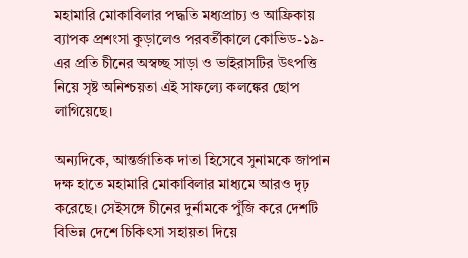মহামারি মোকাবিলার পদ্ধতি মধ্যপ্রাচ্য ও আফ্রিকায় ব্যাপক প্রশংসা কুড়ালেও পরবর্তীকালে কোভিড-১৯-এর প্রতি চীনের অস্বচ্ছ সাড়া ও ভাইরাসটির উৎপত্তি নিয়ে সৃষ্ট অনিশ্চয়তা এই সাফল্যে কলঙ্কের ছোপ লাগিয়েছে।

অন্যদিকে, আন্তর্জাতিক দাতা হিসেবে সুনামকে জাপান দক্ষ হাতে মহামারি মোকাবিলার মাধ্যমে আরও দৃঢ় করেছে। সেইসঙ্গে চীনের দুর্নামকে পুঁজি করে দেশটি বিভিন্ন দেশে চিকিৎসা সহায়তা দিয়ে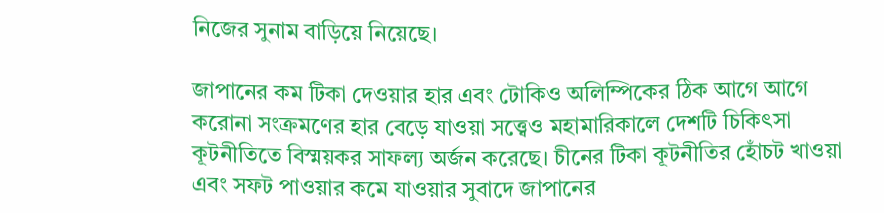নিজের সুনাম বাড়িয়ে নিয়েছে।

জাপানের কম টিকা দেওয়ার হার এবং টোকিও অলিম্পিকের ঠিক আগে আগে করোনা সংক্রমণের হার বেড়ে যাওয়া সত্ত্বেও মহামারিকালে দেশটি চিকিৎসা কূটনীতিতে বিস্ময়কর সাফল্য অর্জন করেছে। চীনের টিকা কূটনীতির হোঁচট খাওয়া এবং সফট পাওয়ার কমে যাওয়ার সুবাদে জাপানের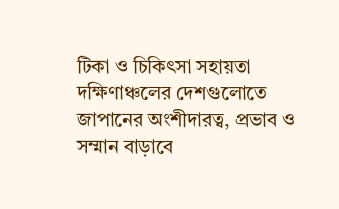টিকা ও চিকিৎসা সহায়তা দক্ষিণাঞ্চলের দেশগুলোতে জাপানের অংশীদারত্ব, প্রভাব ও সম্মান বাড়াবে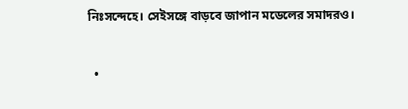নিঃসন্দেহে। সেইসঙ্গে বাড়বে জাপান মডেলের সমাদরও।


  •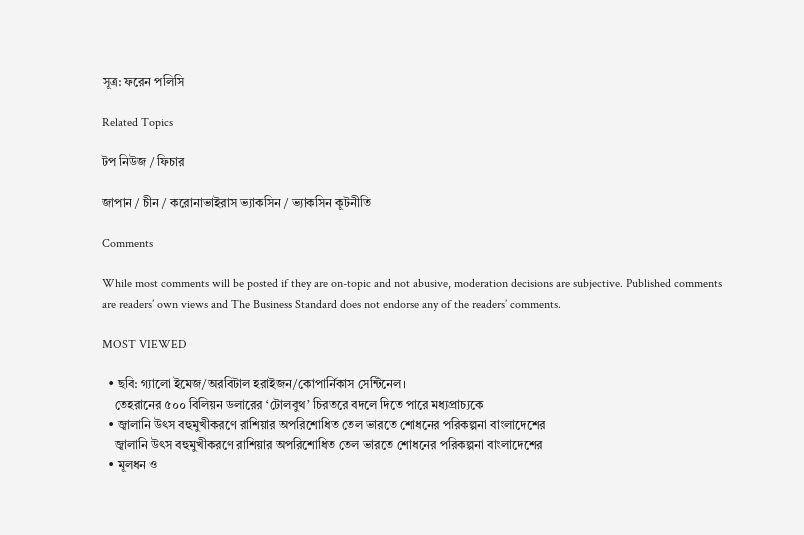সূত্র: ফরেন পলিসি

Related Topics

টপ নিউজ / ফিচার

জাপান / চীন / করোনাভাইরাস ভ্যাকসিন / ভ্যাকসিন কূটনীতি

Comments

While most comments will be posted if they are on-topic and not abusive, moderation decisions are subjective. Published comments are readers’ own views and The Business Standard does not endorse any of the readers’ comments.

MOST VIEWED

  • ছবি: গ্যালো ইমেজ/অরবিটাল হরাইজন/কোপার্নিকাস সেন্টিনেল।
    তেহরানের ৫০০ বিলিয়ন ডলারের ‘টোলবুথ’ চিরতরে বদলে দিতে পারে মধ্যপ্রাচ্যকে
  • জ্বালানি উৎস বহুমুখীকরণে রাশিয়ার অপরিশোধিত তেল ভারতে শোধনের পরিকল্পনা বাংলাদেশের
    জ্বালানি উৎস বহুমুখীকরণে রাশিয়ার অপরিশোধিত তেল ভারতে শোধনের পরিকল্পনা বাংলাদেশের
  • মূলধন ও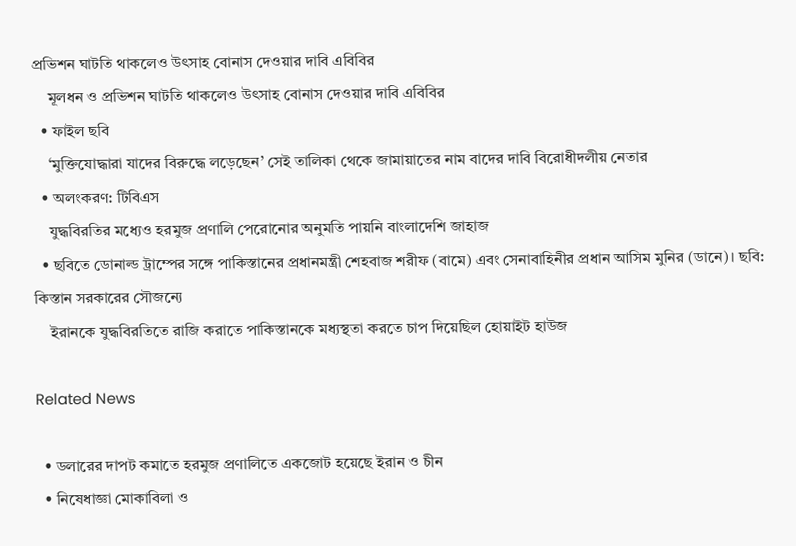প্রভিশন ঘাটতি থাকলেও উৎসাহ বোনাস দেওয়ার দাবি এবিবির
    মূলধন ও প্রভিশন ঘাটতি থাকলেও উৎসাহ বোনাস দেওয়ার দাবি এবিবির
  • ফাইল ছবি
    ‘মুক্তিযোদ্ধারা যাদের বিরুদ্ধে লড়েছেন’ সেই তালিকা থেকে জামায়াতের নাম বাদের দাবি বিরোধীদলীয় নেতার
  • অলংকরণ: টিবিএস
    যুদ্ধবিরতির মধ্যেও হরমুজ প্রণালি পেরোনোর অনুমতি পায়নি বাংলাদেশি জাহাজ
  • ছবিতে ডোনাল্ড ট্রাম্পের সঙ্গে পাকিস্তানের প্রধানমন্ত্রী শেহবাজ শরীফ (বামে) এবং সেনাবাহিনীর প্রধান আসিম মুনির (ডানে)। ছবি: কিস্তান সরকারের সৌজন্যে
    ইরানকে যুদ্ধবিরতিতে রাজি করাতে পাকিস্তানকে মধ্যস্থতা করতে চাপ দিয়েছিল হোয়াইট হাউজ

Related News

  • ডলারের দাপট কমাতে হরমুজ প্রণালিতে একজোট হয়েছে ইরান ও চীন
  • নিষেধাজ্ঞা মোকাবিলা ও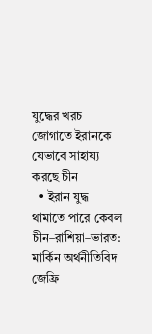যুদ্ধের খরচ জোগাতে ইরানকে যেভাবে সাহায্য করছে চীন
  • ইরান যুদ্ধ থামাতে পারে কেবল চীন–রাশিয়া–ভারত: মার্কিন অর্থনীতিবিদ জেফ্রি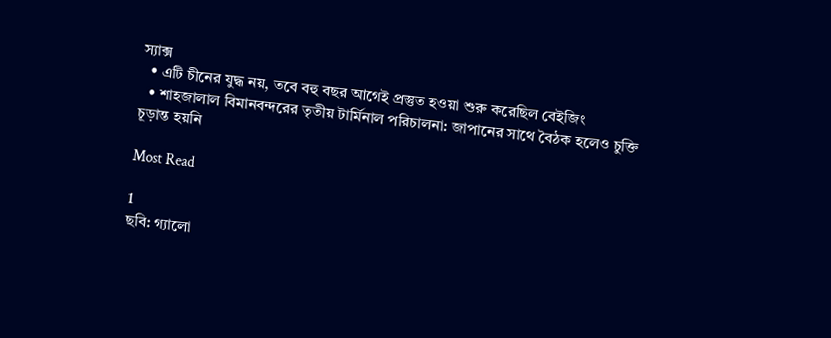স্যাক্স
  • এটি চীনের যুদ্ধ নয়, তবে বহু বছর আগেই প্রস্তুত হওয়া শুরু করেছিল বেইজিং
  • শাহজালাল বিমানবন্দরের তৃতীয় টার্মিনাল পরিচালনা: জাপানের সাথে বৈঠক হলেও চুক্তি চূড়ান্ত হয়নি

Most Read

1
ছবি: গ্যালো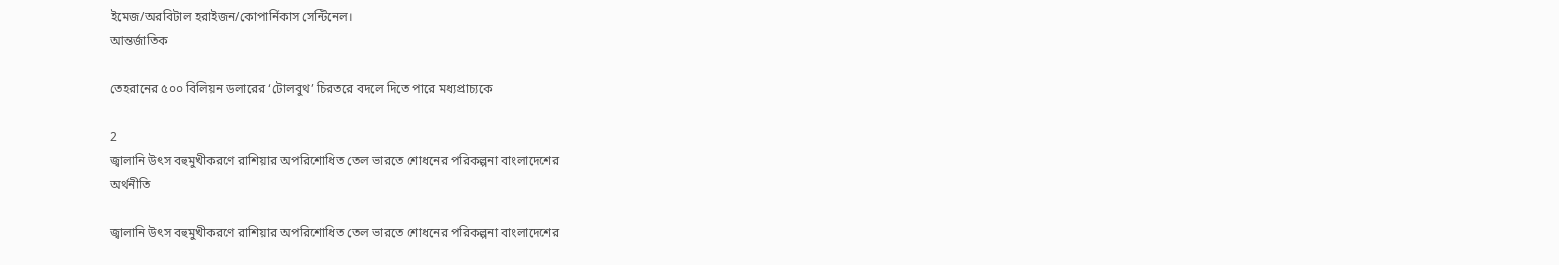ইমেজ/অরবিটাল হরাইজন/কোপার্নিকাস সেন্টিনেল।
আন্তর্জাতিক

তেহরানের ৫০০ বিলিয়ন ডলারের ‘টোলবুথ’ চিরতরে বদলে দিতে পারে মধ্যপ্রাচ্যকে

2
জ্বালানি উৎস বহুমুখীকরণে রাশিয়ার অপরিশোধিত তেল ভারতে শোধনের পরিকল্পনা বাংলাদেশের
অর্থনীতি

জ্বালানি উৎস বহুমুখীকরণে রাশিয়ার অপরিশোধিত তেল ভারতে শোধনের পরিকল্পনা বাংলাদেশের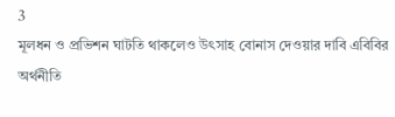3
মূলধন ও প্রভিশন ঘাটতি থাকলেও উৎসাহ বোনাস দেওয়ার দাবি এবিবির
অর্থনীতি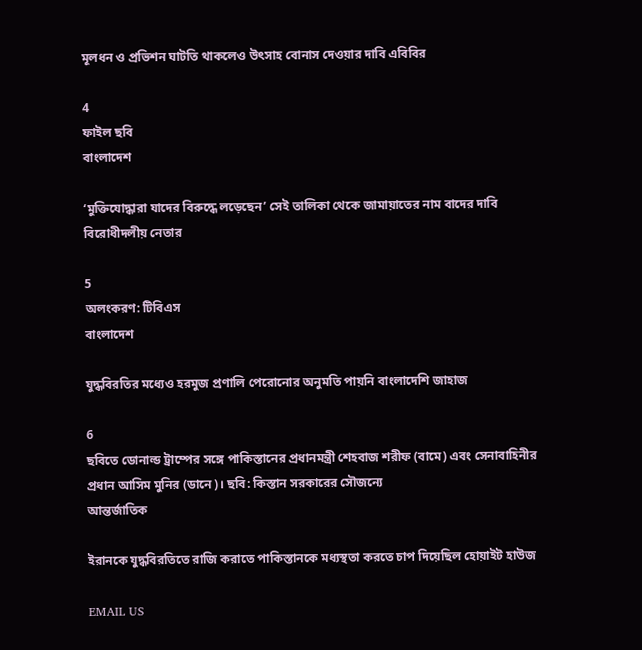মূলধন ও প্রভিশন ঘাটতি থাকলেও উৎসাহ বোনাস দেওয়ার দাবি এবিবির

4
ফাইল ছবি
বাংলাদেশ

‘মুক্তিযোদ্ধারা যাদের বিরুদ্ধে লড়েছেন’ সেই তালিকা থেকে জামায়াতের নাম বাদের দাবি বিরোধীদলীয় নেতার

5
অলংকরণ: টিবিএস
বাংলাদেশ

যুদ্ধবিরতির মধ্যেও হরমুজ প্রণালি পেরোনোর অনুমতি পায়নি বাংলাদেশি জাহাজ

6
ছবিতে ডোনাল্ড ট্রাম্পের সঙ্গে পাকিস্তানের প্রধানমন্ত্রী শেহবাজ শরীফ (বামে) এবং সেনাবাহিনীর প্রধান আসিম মুনির (ডানে)। ছবি: কিস্তান সরকারের সৌজন্যে
আন্তর্জাতিক

ইরানকে যুদ্ধবিরতিতে রাজি করাতে পাকিস্তানকে মধ্যস্থতা করতে চাপ দিয়েছিল হোয়াইট হাউজ

EMAIL US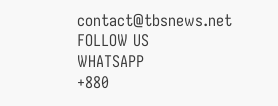contact@tbsnews.net
FOLLOW US
WHATSAPP
+880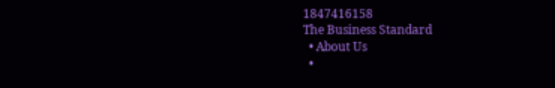1847416158
The Business Standard
  • About Us
  •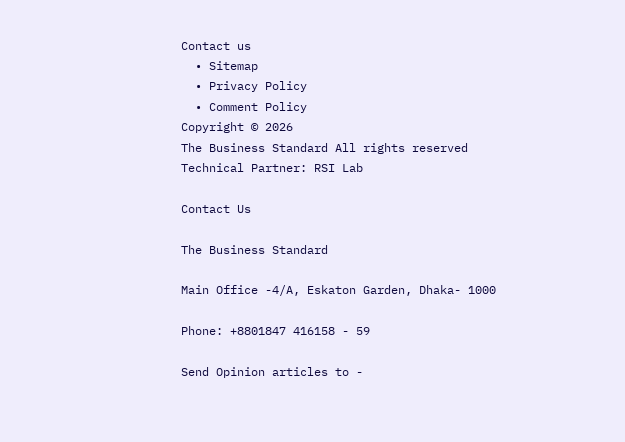Contact us
  • Sitemap
  • Privacy Policy
  • Comment Policy
Copyright © 2026
The Business Standard All rights reserved
Technical Partner: RSI Lab

Contact Us

The Business Standard

Main Office -4/A, Eskaton Garden, Dhaka- 1000

Phone: +8801847 416158 - 59

Send Opinion articles to -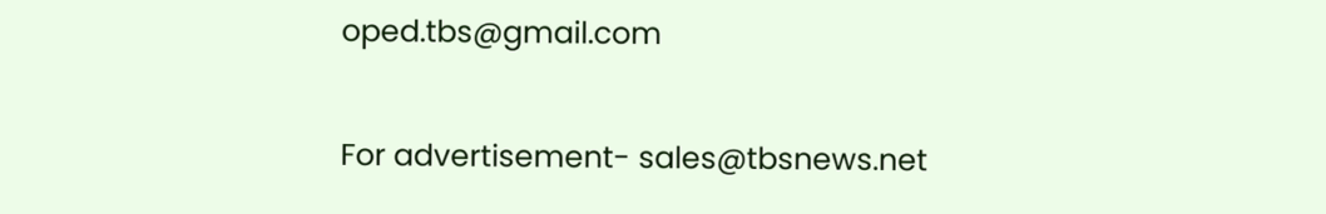oped.tbs@gmail.com

For advertisement- sales@tbsnews.net